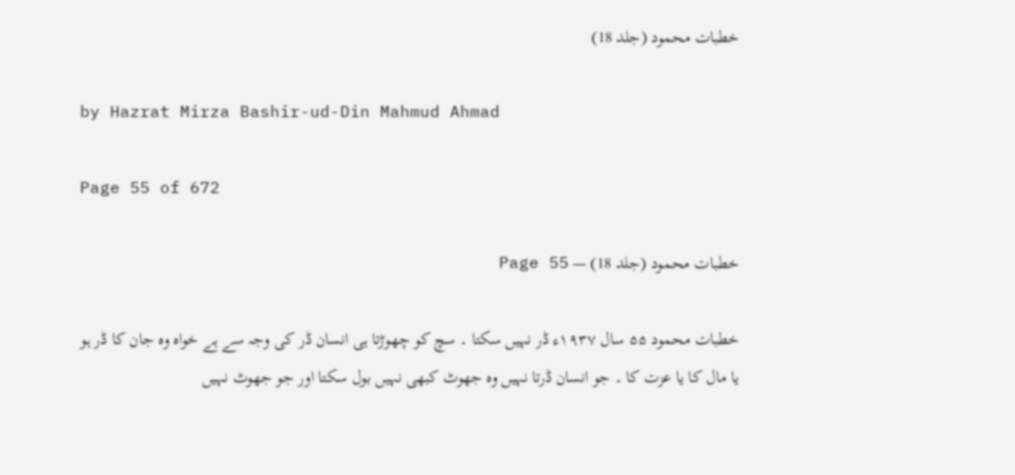خطبات محمود (جلد 18)

by Hazrat Mirza Bashir-ud-Din Mahmud Ahmad

Page 55 of 672

خطبات محمود (جلد 18) — Page 55

خطبات محمود ۵۵ سال ۱۹۳۷ء ڈر نہیں سکتا ۔ سچ کو چھوڑتا ہی انسان ڈر کی وجہ سے ہے خواہ وہ جان کا ڈر ہو یا مال کا یا عزت کا ۔ جو انسان ڈرتا نہیں وہ جھوٹ کبھی نہیں بول سکتا اور جو جھوٹ نہیں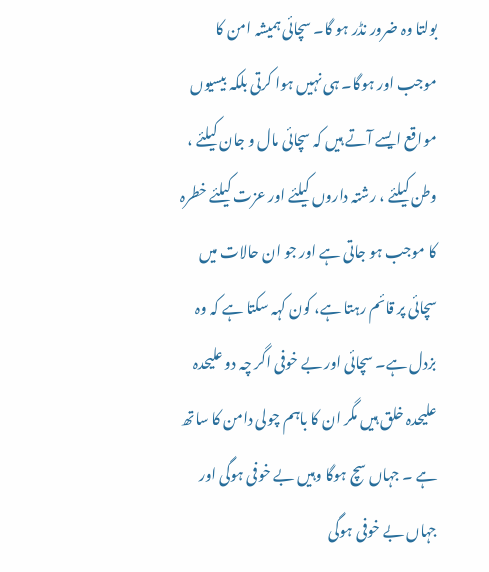بولتا وہ ضرور نڈر ہو گا۔ سچائی ہمیشہ امن کا موجب اور ہوگا۔ ہی نہیں ہوا کرتی بلکہ بیسیوں مواقع ایسے آتے ہیں کہ سچائی مال و جان کیلئے ، وطن کیلئے ، رشتہ داروں کیلئے اور عزت کیلئے خطرہ کا موجب ہو جاتی ہے اور جو ان حالات میں سچائی پر قائم رہتا ہے، کون کہہ سکتا ہے کہ وہ بزدل ہے۔ سچائی اور بے خوفی اگر چہ دو علیحدہ علیحدہ خلق ہیں مگر ان کا باہم چولی دامن کا ساتھ ہے ۔ جہاں سچ ہوگا وہیں بے خوفی ہوگی اور جہاں بے خوفی ہوگی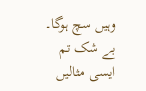وہیں سچ ہوگا۔ بے شک تم ایسی مثالیں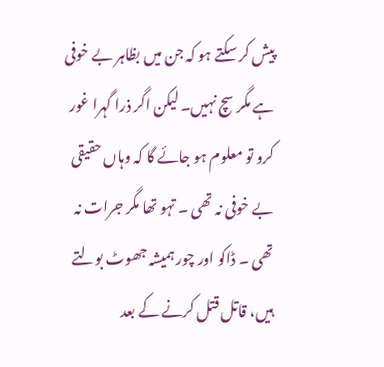پیش کر سکتے ہو کہ جن میں بظاہر بے خوفی ہے مگر سچ نہیں۔ لیکن اگر ذرا گہرا غور کرو تو معلوم ہو جائے گا کہ وہاں حقیقی بے خوفی نہ تھی ۔ تہو تھا مگر جرات نہ تھی ۔ ڈاکو اور چور ہمیشہ جھوٹ بولتے ہیں، قاتل قتل کرنے کے بعد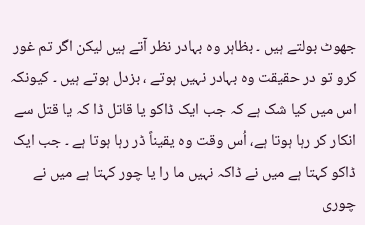جھوٹ بولتے ہیں ۔ بظاہر وہ بہادر نظر آتے ہیں لیکن اگر تم غور کرو تو در حقیقت وہ بہادر نہیں ہوتے ، بزدل ہوتے ہیں ۔ کیونکہ اس میں کیا شک ہے کہ جب ایک ڈاکو یا قاتل ڈا کہ یا قتل سے انکار کر رہا ہوتا ہے، اُس وقت وہ یقیناً ڈر رہا ہوتا ہے ۔ جب ایک ڈاکو کہتا ہے میں نے ڈاکہ نہیں ما را یا چور کہتا ہے میں نے چوری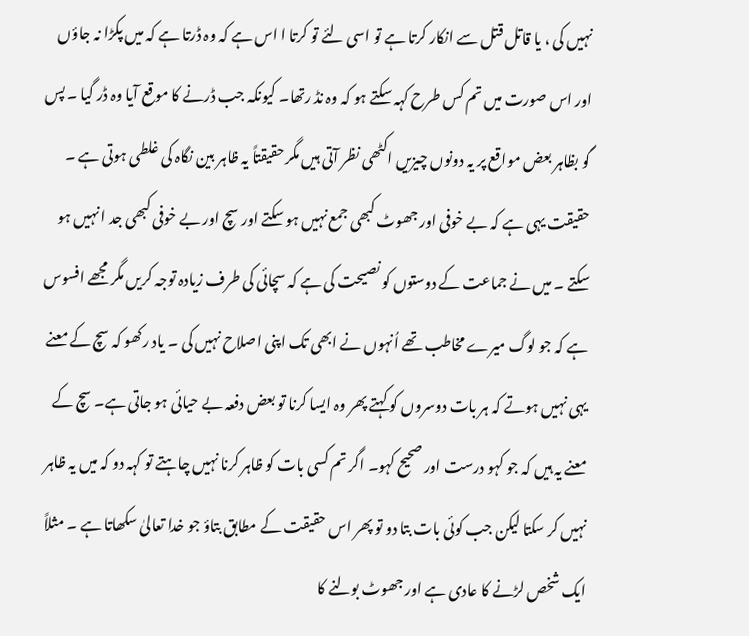نہیں کی ، یا قاتل قتل سے انکار کرتا ہے تو اسی لئے تو کرتا ا اس ہے کہ وہ ڈرتا ہے کہ میں پکڑا نہ جاؤں اور اس صورت میں تم کس طرح کہہ سکتے ہو کہ وہ نڈ رتھا۔ کیونکہ جب ڈرنے کا موقع آیا وہ ڈر گیا ۔ پس گو بظاہر بعض مواقع پر یہ دونوں چیزیں اکٹھی نظر آتی ہیں مگر حقیقتاً یہ ظاہر بین نگاہ کی غلطی ہوتی ہے ۔ حقیقت یہی ہے کہ بے خوفی اور جھوٹ کبھی جمع نہیں ہو سکتے اور سچ اور بے خوفی کبھی جد ا نہیں ہو سکتے ۔ میں نے جماعت کے دوستوں کو نصیحت کی ہے کہ سچائی کی طرف زیادہ توجہ کریں مگر مجھے افسوس ہے کہ جو لوگ میرے مخاطب تھے اُنہوں نے ابھی تک اپنی اصلاح نہیں کی ۔ یاد رکھو کہ سچ کے معنے یہی نہیں ہوتے کہ ہر بات دوسروں کو کہتے پھر وہ ایسا کرنا تو بعض دفعہ بے حیائی ہو جاتی ہے۔ سچ کے معنے یہ ہیں کہ جو کہو درست اور صحیح کہو۔ اگر تم کسی بات کو ظاہر کرنا نہیں چاہتے تو کہہ دو کہ میں یہ ظاہر نہیں کر سکتا لیکن جب کوئی بات بتا دو تو پھر اس حقیقت کے مطابق بتاؤ جو خدا تعالیٰ سکھاتا ہے ۔ مثلاً ایک شخص لڑنے کا عادی ہے اور جھوٹ بولنے کا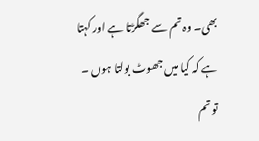بھی۔ وہ تم سے جھگڑتا ہے اور کہتا ہے کہ کیا میں جھوٹ بولتا ہوں ۔ تو تم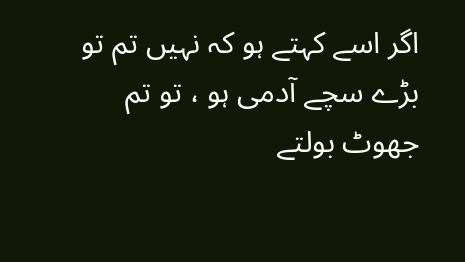اگر اسے کہتے ہو کہ نہیں تم تو بڑے سچے آدمی ہو ، تو تم جھوٹ بولتے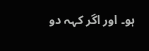ہو۔ اور اگر کہہ دو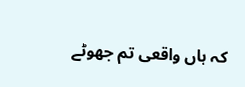کہ ہاں واقعی تم جھوٹے